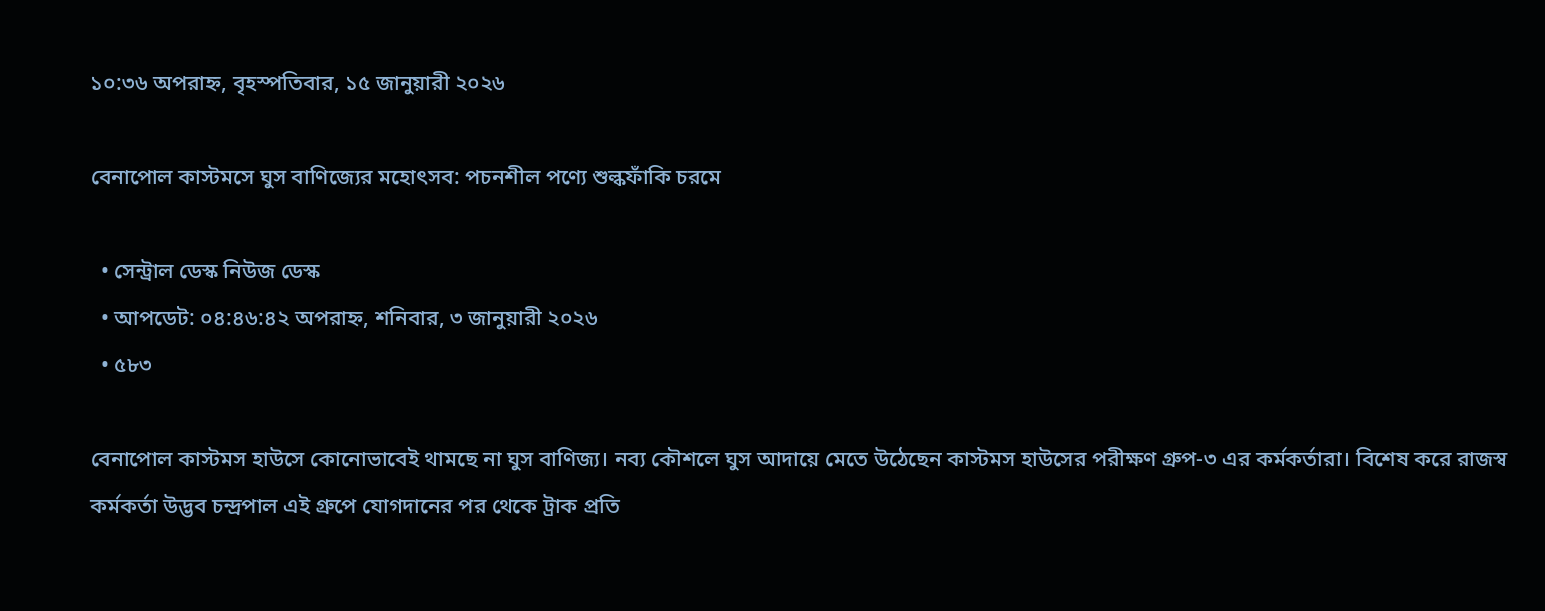১০:৩৬ অপরাহ্ন, বৃহস্পতিবার, ১৫ জানুয়ারী ২০২৬

বেনাপোল কাস্টমসে ঘুস বাণিজ্যের মহোৎসব: পচনশীল পণ্যে শুল্কফাঁকি চরমে

  • সেন্ট্রাল ডেস্ক নিউজ ডেস্ক
  • আপডেট: ০৪:৪৬:৪২ অপরাহ্ন, শনিবার, ৩ জানুয়ারী ২০২৬
  • ৫৮৩

বেনাপোল কাস্টমস হাউসে কোনোভাবেই থামছে না ঘুস বাণিজ্য। নব্য কৌশলে ঘুস আদায়ে মেতে উঠেছেন কাস্টমস হাউসের পরীক্ষণ গ্রুপ-৩ এর কর্মকর্তারা। বিশেষ করে রাজস্ব কর্মকর্তা উদ্ভব চন্দ্রপাল এই গ্রুপে যোগদানের পর থেকে ট্রাক প্রতি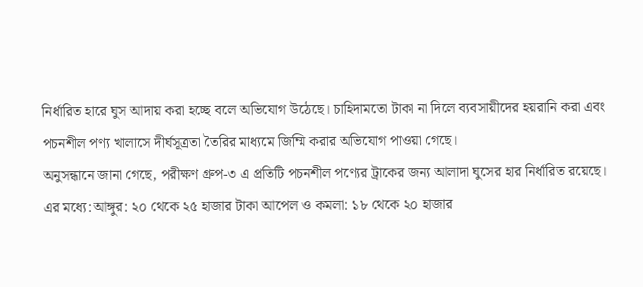নির্ধারিত হারে ঘুস আদায় করা হচ্ছে বলে অভিযোগ উঠেছে। চাহিদামতো টাকা না দিলে ব্যবসায়ীদের হয়রানি করা এবং পচনশীল পণ্য খালাসে দীর্ঘসূত্রতা তৈরির মাধ্যমে জিম্মি করার অভিযোগ পাওয়া গেছে।
অনুসন্ধানে জানা গেছে, পরীক্ষণ গ্রুপ-৩ এ প্রতিটি পচনশীল পণ্যের ট্রাকের জন্য আলাদা ঘুসের হার নির্ধারিত রয়েছে। এর মধ্যে:আঙ্গুর: ২০ থেকে ২৫ হাজার টাকা আপেল ও কমলা: ১৮ থেকে ২০ হাজার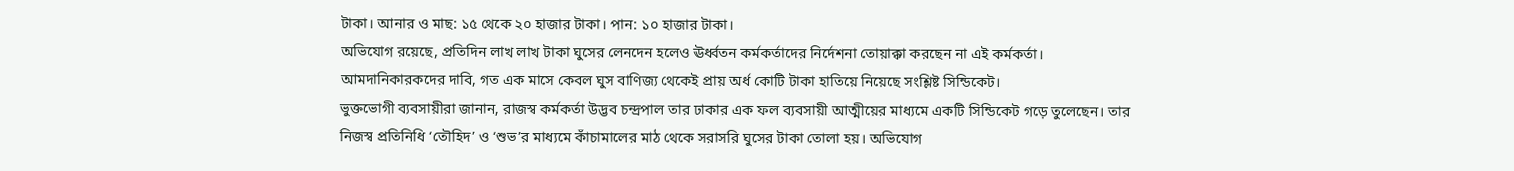টাকা। আনার ও মাছ: ১৫ থেকে ২০ হাজার টাকা। পান: ১০ হাজার টাকা।
অভিযোগ রয়েছে, প্রতিদিন লাখ লাখ টাকা ঘুসের লেনদেন হলেও ঊর্ধ্বতন কর্মকর্তাদের নির্দেশনা তোয়াক্কা করছেন না এই কর্মকর্তা। আমদানিকারকদের দাবি, গত এক মাসে কেবল ঘুস বাণিজ্য থেকেই প্রায় অর্ধ কোটি টাকা হাতিয়ে নিয়েছে সংশ্লিষ্ট সিন্ডিকেট।
ভুক্তভোগী ব্যবসায়ীরা জানান, রাজস্ব কর্মকর্তা উদ্ভব চন্দ্রপাল তার ঢাকার এক ফল ব্যবসায়ী আত্মীয়ের মাধ্যমে একটি সিন্ডিকেট গড়ে তুলেছেন। তার নিজস্ব প্রতিনিধি ‘তৌহিদ’ ও ‘শুভ’র মাধ্যমে কাঁচামালের মাঠ থেকে সরাসরি ঘুসের টাকা তোলা হয়। অভিযোগ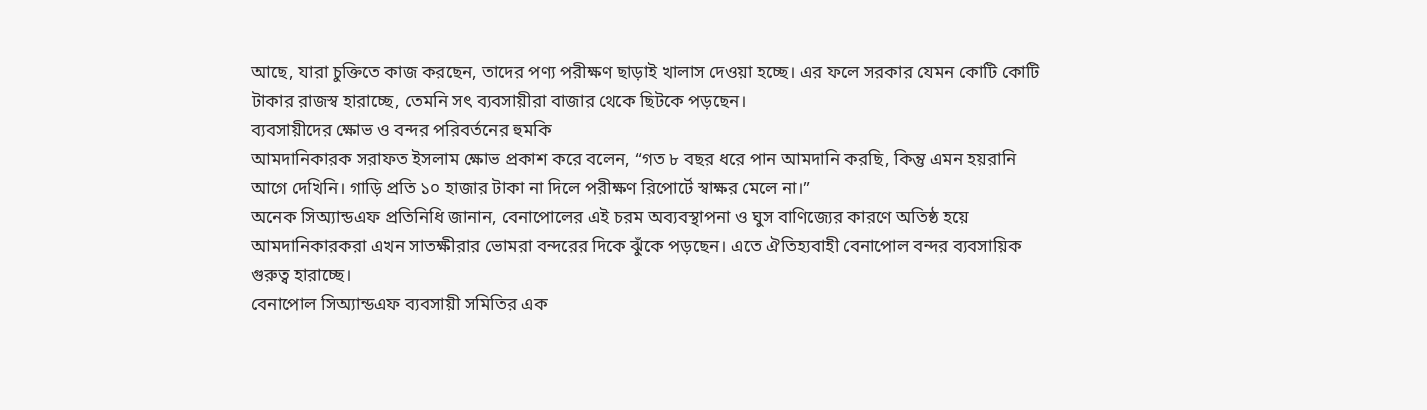আছে, যারা চুক্তিতে কাজ করছেন, তাদের পণ্য পরীক্ষণ ছাড়াই খালাস দেওয়া হচ্ছে। এর ফলে সরকার যেমন কোটি কোটি টাকার রাজস্ব হারাচ্ছে, তেমনি সৎ ব্যবসায়ীরা বাজার থেকে ছিটকে পড়ছেন।
ব্যবসায়ীদের ক্ষোভ ও বন্দর পরিবর্তনের হুমকি
আমদানিকারক সরাফত ইসলাম ক্ষোভ প্রকাশ করে বলেন, “গত ৮ বছর ধরে পান আমদানি করছি, কিন্তু এমন হয়রানি আগে দেখিনি। গাড়ি প্রতি ১০ হাজার টাকা না দিলে পরীক্ষণ রিপোর্টে স্বাক্ষর মেলে না।”
অনেক সিঅ্যান্ডএফ প্রতিনিধি জানান, বেনাপোলের এই চরম অব্যবস্থাপনা ও ঘুস বাণিজ্যের কারণে অতিষ্ঠ হয়ে আমদানিকারকরা এখন সাতক্ষীরার ভোমরা বন্দরের দিকে ঝুঁকে পড়ছেন। এতে ঐতিহ্যবাহী বেনাপোল বন্দর ব্যবসায়িক গুরুত্ব হারাচ্ছে।
বেনাপোল সিঅ্যান্ডএফ ব্যবসায়ী সমিতির এক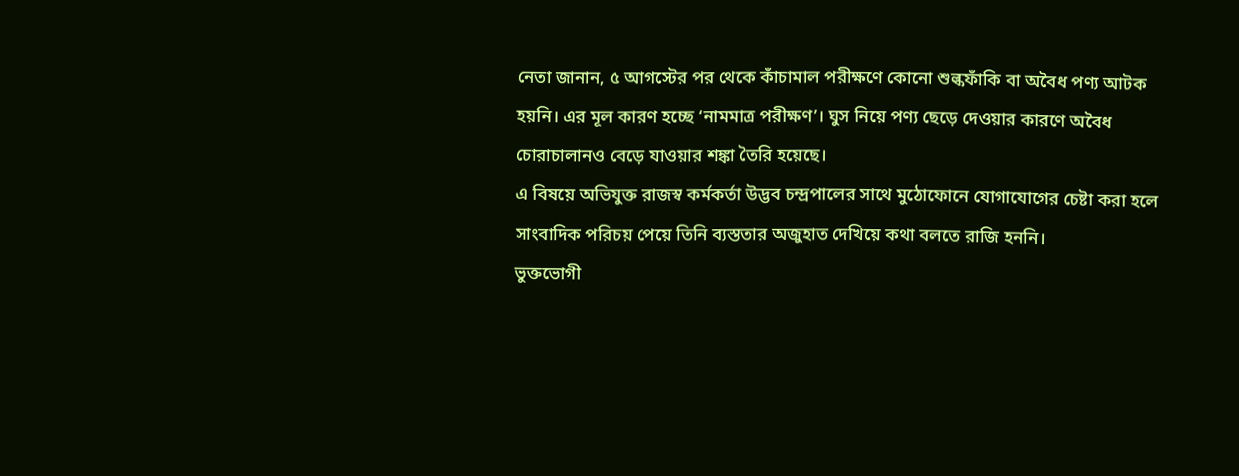নেতা জানান, ৫ আগস্টের পর থেকে কাঁচামাল পরীক্ষণে কোনো শুল্কফাঁকি বা অবৈধ পণ্য আটক হয়নি। এর মূল কারণ হচ্ছে ‘নামমাত্র পরীক্ষণ’। ঘুস নিয়ে পণ্য ছেড়ে দেওয়ার কারণে অবৈধ চোরাচালানও বেড়ে যাওয়ার শঙ্কা তৈরি হয়েছে।
এ বিষয়ে অভিযুক্ত রাজস্ব কর্মকর্তা উদ্ভব চন্দ্রপালের সাথে মুঠোফোনে যোগাযোগের চেষ্টা করা হলে সাংবাদিক পরিচয় পেয়ে তিনি ব্যস্ততার অজুহাত দেখিয়ে কথা বলতে রাজি হননি।
ভুক্তভোগী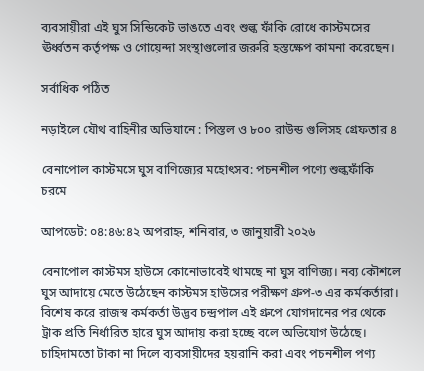ব্যবসায়ীরা এই ঘুস সিন্ডিকেট ভাঙতে এবং শুল্ক ফাঁকি রোধে কাস্টমসের ঊর্ধ্বতন কর্তৃপক্ষ ও গোয়েন্দা সংস্থাগুলোর জরুরি হস্তক্ষেপ কামনা করেছেন।

সর্বাধিক পঠিত

নড়াইলে যৌথ বাহিনীর অভিযানে : পিস্তল ও ৮০০ রাউন্ড গুলিসহ গ্রেফতার ৪

বেনাপোল কাস্টমসে ঘুস বাণিজ্যের মহোৎসব: পচনশীল পণ্যে শুল্কফাঁকি চরমে

আপডেট: ০৪:৪৬:৪২ অপরাহ্ন, শনিবার, ৩ জানুয়ারী ২০২৬

বেনাপোল কাস্টমস হাউসে কোনোভাবেই থামছে না ঘুস বাণিজ্য। নব্য কৌশলে ঘুস আদায়ে মেতে উঠেছেন কাস্টমস হাউসের পরীক্ষণ গ্রুপ-৩ এর কর্মকর্তারা। বিশেষ করে রাজস্ব কর্মকর্তা উদ্ভব চন্দ্রপাল এই গ্রুপে যোগদানের পর থেকে ট্রাক প্রতি নির্ধারিত হারে ঘুস আদায় করা হচ্ছে বলে অভিযোগ উঠেছে। চাহিদামতো টাকা না দিলে ব্যবসায়ীদের হয়রানি করা এবং পচনশীল পণ্য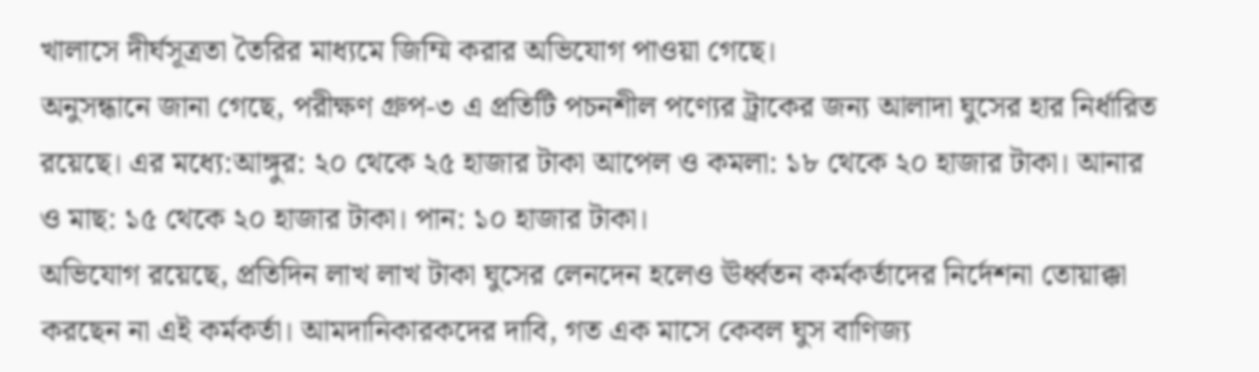খালাসে দীর্ঘসূত্রতা তৈরির মাধ্যমে জিম্মি করার অভিযোগ পাওয়া গেছে।
অনুসন্ধানে জানা গেছে, পরীক্ষণ গ্রুপ-৩ এ প্রতিটি পচনশীল পণ্যের ট্রাকের জন্য আলাদা ঘুসের হার নির্ধারিত রয়েছে। এর মধ্যে:আঙ্গুর: ২০ থেকে ২৫ হাজার টাকা আপেল ও কমলা: ১৮ থেকে ২০ হাজার টাকা। আনার ও মাছ: ১৫ থেকে ২০ হাজার টাকা। পান: ১০ হাজার টাকা।
অভিযোগ রয়েছে, প্রতিদিন লাখ লাখ টাকা ঘুসের লেনদেন হলেও ঊর্ধ্বতন কর্মকর্তাদের নির্দেশনা তোয়াক্কা করছেন না এই কর্মকর্তা। আমদানিকারকদের দাবি, গত এক মাসে কেবল ঘুস বাণিজ্য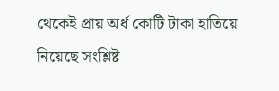থেকেই প্রায় অর্ধ কোটি টাকা হাতিয়ে নিয়েছে সংশ্লিষ্ট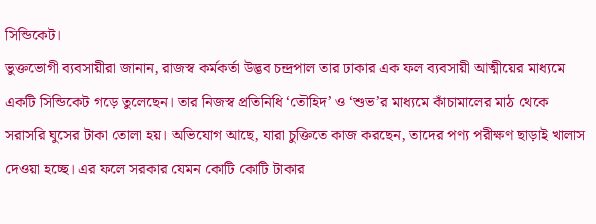সিন্ডিকেট।
ভুক্তভোগী ব্যবসায়ীরা জানান, রাজস্ব কর্মকর্তা উদ্ভব চন্দ্রপাল তার ঢাকার এক ফল ব্যবসায়ী আত্মীয়ের মাধ্যমে একটি সিন্ডিকেট গড়ে তুলেছেন। তার নিজস্ব প্রতিনিধি ‘তৌহিদ’ ও ‘শুভ’র মাধ্যমে কাঁচামালের মাঠ থেকে সরাসরি ঘুসের টাকা তোলা হয়। অভিযোগ আছে, যারা চুক্তিতে কাজ করছেন, তাদের পণ্য পরীক্ষণ ছাড়াই খালাস দেওয়া হচ্ছে। এর ফলে সরকার যেমন কোটি কোটি টাকার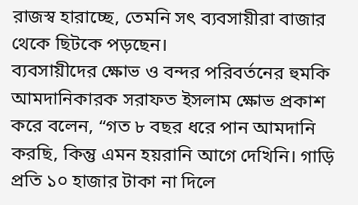রাজস্ব হারাচ্ছে, তেমনি সৎ ব্যবসায়ীরা বাজার থেকে ছিটকে পড়ছেন।
ব্যবসায়ীদের ক্ষোভ ও বন্দর পরিবর্তনের হুমকি
আমদানিকারক সরাফত ইসলাম ক্ষোভ প্রকাশ করে বলেন, “গত ৮ বছর ধরে পান আমদানি করছি, কিন্তু এমন হয়রানি আগে দেখিনি। গাড়ি প্রতি ১০ হাজার টাকা না দিলে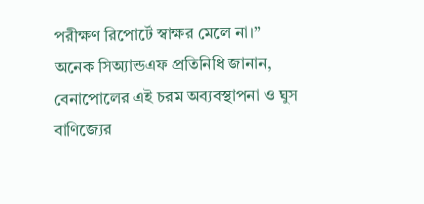পরীক্ষণ রিপোর্টে স্বাক্ষর মেলে না।”
অনেক সিঅ্যান্ডএফ প্রতিনিধি জানান, বেনাপোলের এই চরম অব্যবস্থাপনা ও ঘুস বাণিজ্যের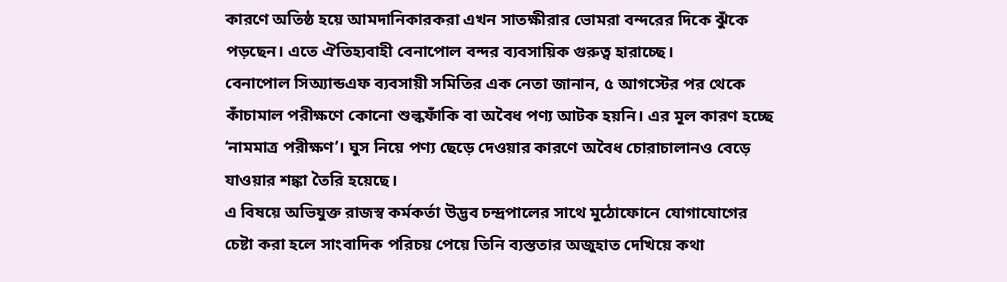কারণে অতিষ্ঠ হয়ে আমদানিকারকরা এখন সাতক্ষীরার ভোমরা বন্দরের দিকে ঝুঁকে পড়ছেন। এতে ঐতিহ্যবাহী বেনাপোল বন্দর ব্যবসায়িক গুরুত্ব হারাচ্ছে।
বেনাপোল সিঅ্যান্ডএফ ব্যবসায়ী সমিতির এক নেতা জানান, ৫ আগস্টের পর থেকে কাঁচামাল পরীক্ষণে কোনো শুল্কফাঁকি বা অবৈধ পণ্য আটক হয়নি। এর মূল কারণ হচ্ছে ‘নামমাত্র পরীক্ষণ’। ঘুস নিয়ে পণ্য ছেড়ে দেওয়ার কারণে অবৈধ চোরাচালানও বেড়ে যাওয়ার শঙ্কা তৈরি হয়েছে।
এ বিষয়ে অভিযুক্ত রাজস্ব কর্মকর্তা উদ্ভব চন্দ্রপালের সাথে মুঠোফোনে যোগাযোগের চেষ্টা করা হলে সাংবাদিক পরিচয় পেয়ে তিনি ব্যস্ততার অজুহাত দেখিয়ে কথা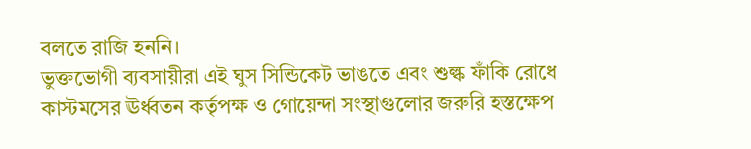বলতে রাজি হননি।
ভুক্তভোগী ব্যবসায়ীরা এই ঘুস সিন্ডিকেট ভাঙতে এবং শুল্ক ফাঁকি রোধে কাস্টমসের ঊর্ধ্বতন কর্তৃপক্ষ ও গোয়েন্দা সংস্থাগুলোর জরুরি হস্তক্ষেপ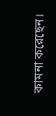কামনা করেছেন।